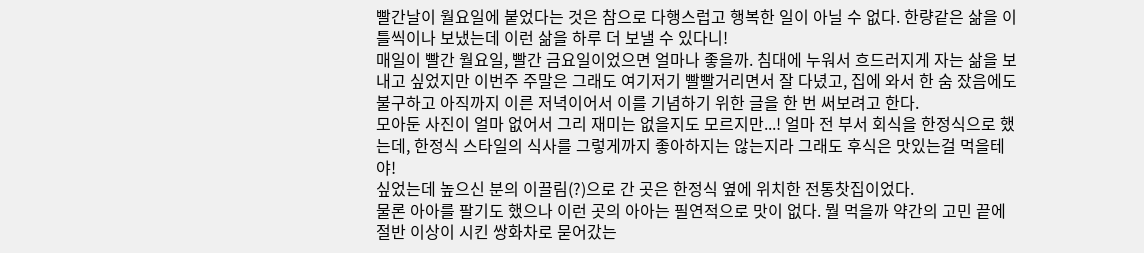빨간날이 월요일에 붙었다는 것은 참으로 다행스럽고 행복한 일이 아닐 수 없다. 한량같은 삶을 이틀씩이나 보냈는데 이런 삶을 하루 더 보낼 수 있다니!
매일이 빨간 월요일, 빨간 금요일이었으면 얼마나 좋을까. 침대에 누워서 흐드러지게 자는 삶을 보내고 싶었지만 이번주 주말은 그래도 여기저기 빨빨거리면서 잘 다녔고, 집에 와서 한 숨 잤음에도 불구하고 아직까지 이른 저녁이어서 이를 기념하기 위한 글을 한 번 써보려고 한다.
모아둔 사진이 얼마 없어서 그리 재미는 없을지도 모르지만...! 얼마 전 부서 회식을 한정식으로 했는데, 한정식 스타일의 식사를 그렇게까지 좋아하지는 않는지라 그래도 후식은 맛있는걸 먹을테야!
싶었는데 높으신 분의 이끌림(?)으로 간 곳은 한정식 옆에 위치한 전통찻집이었다.
물론 아아를 팔기도 했으나 이런 곳의 아아는 필연적으로 맛이 없다. 뭘 먹을까 약간의 고민 끝에 절반 이상이 시킨 쌍화차로 묻어갔는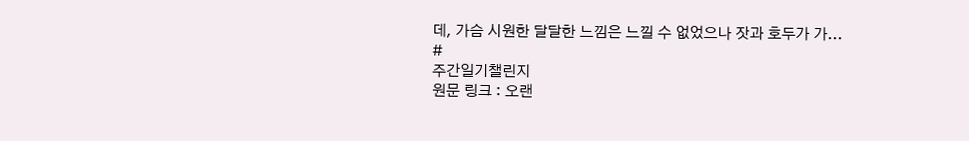데, 가슴 시원한 달달한 느낌은 느낄 수 없었으나 잣과 호두가 가...
#
주간일기챌린지
원문 링크 : 오랜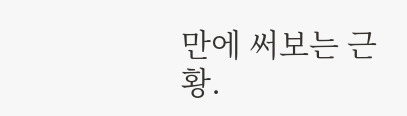만에 써보는 근황.